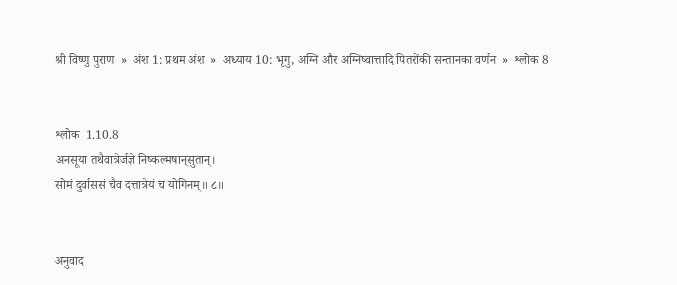श्री विष्णु पुराण  »  अंश 1: प्रथम अंश  »  अध्याय 10: भृगु, अग्नि और अग्निष्वात्तादि पितरोंकी सन्तानका वर्णन  »  श्लोक 8


श्लोक  1.10.8
अनसूया तथैवात्रेर्जज्ञे निष्कल्मषान‍्सुतान्।
सोमं दुर्वाससं चैव दत्तात्रेयं च योगिनम्॥ ८॥


अनुवाद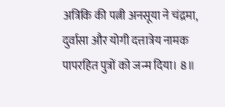अत्रिकि की पत्नी अनसूया ने चंद्रमा, दुर्वासा और योगी दत्तात्रेय नामक पापरहित पुत्रों को जन्म दिया। 8॥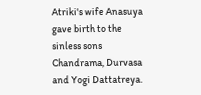Atriki's wife Anasuya gave birth to the sinless sons Chandrama, Durvasa and Yogi Dattatreya.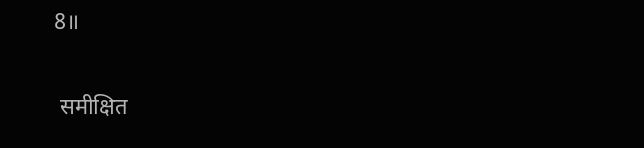8॥

 समीक्षित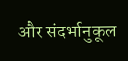और संदर्भानुकूल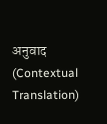अनुवाद (Contextual Translation)